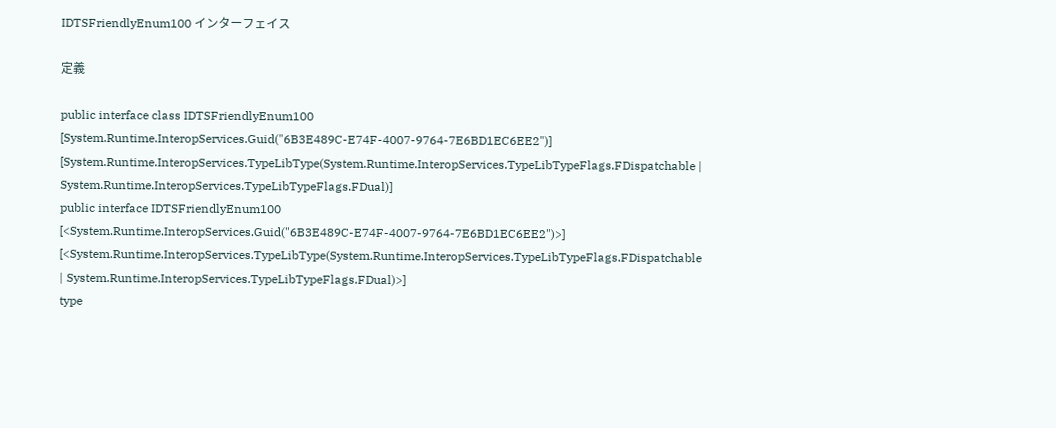IDTSFriendlyEnum100 インターフェイス

定義

public interface class IDTSFriendlyEnum100
[System.Runtime.InteropServices.Guid("6B3E489C-E74F-4007-9764-7E6BD1EC6EE2")]
[System.Runtime.InteropServices.TypeLibType(System.Runtime.InteropServices.TypeLibTypeFlags.FDispatchable | System.Runtime.InteropServices.TypeLibTypeFlags.FDual)]
public interface IDTSFriendlyEnum100
[<System.Runtime.InteropServices.Guid("6B3E489C-E74F-4007-9764-7E6BD1EC6EE2")>]
[<System.Runtime.InteropServices.TypeLibType(System.Runtime.InteropServices.TypeLibTypeFlags.FDispatchable | System.Runtime.InteropServices.TypeLibTypeFlags.FDual)>]
type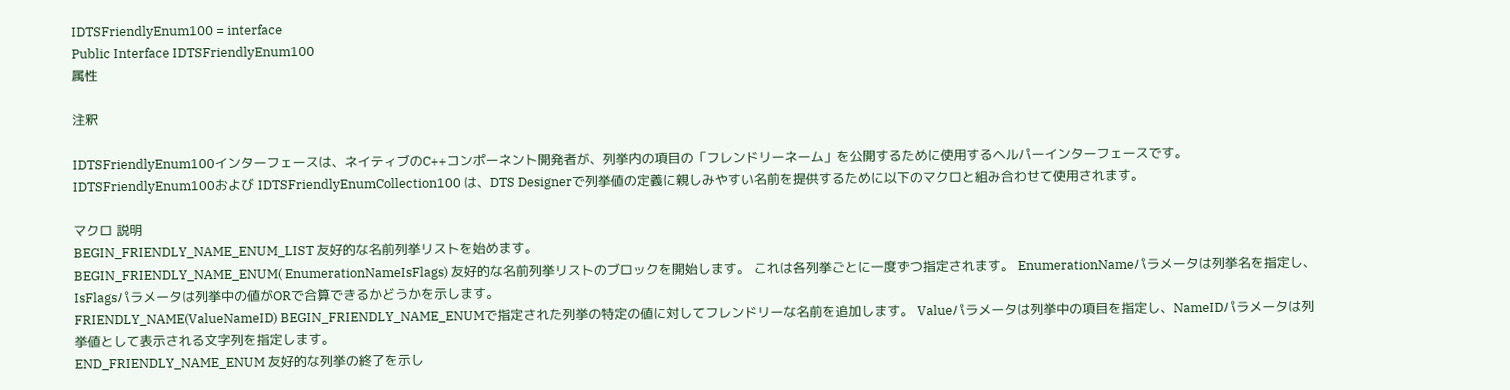IDTSFriendlyEnum100 = interface
Public Interface IDTSFriendlyEnum100
属性

注釈

IDTSFriendlyEnum100インターフェースは、ネイティブのC++コンポーネント開発者が、列挙内の項目の「フレンドリーネーム」を公開するために使用するヘルパーインターフェースです。 IDTSFriendlyEnum100および IDTSFriendlyEnumCollection100 は、DTS Designerで列挙値の定義に親しみやすい名前を提供するために以下のマクロと組み合わせて使用されます。

マクロ 説明
BEGIN_FRIENDLY_NAME_ENUM_LIST 友好的な名前列挙リストを始めます。
BEGIN_FRIENDLY_NAME_ENUM( EnumerationNameIsFlags) 友好的な名前列挙リストのブロックを開始します。 これは各列挙ごとに一度ずつ指定されます。 EnumerationNameパラメータは列挙名を指定し、IsFlagsパラメータは列挙中の値がORで合算できるかどうかを示します。
FRIENDLY_NAME(ValueNameID) BEGIN_FRIENDLY_NAME_ENUMで指定された列挙の特定の値に対してフレンドリーな名前を追加します。 Valueパラメータは列挙中の項目を指定し、NameIDパラメータは列挙値として表示される文字列を指定します。
END_FRIENDLY_NAME_ENUM 友好的な列挙の終了を示し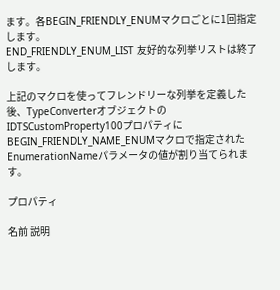ます。各BEGIN_FRIENDLY_ENUMマクロごとに1回指定します。
END_FRIENDLY_ENUM_LIST 友好的な列挙リストは終了します。

上記のマクロを使ってフレンドリーな列挙を定義した後、TypeConverterオブジェクトのIDTSCustomProperty100プロパティにBEGIN_FRIENDLY_NAME_ENUMマクロで指定されたEnumerationNameパラメータの値が割り当てられます。

プロパティ

名前 説明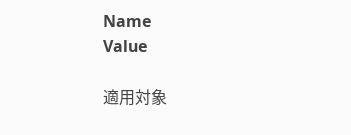Name
Value

適用対象